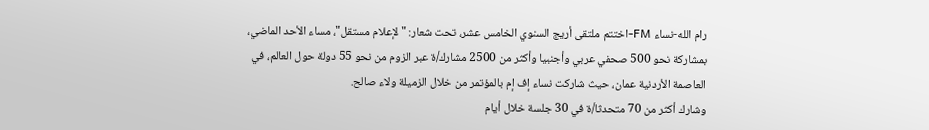رام الله-نساء FM-اختتم ملتقى أريج السنوي الخامس عشر، تحت شعار: "لإعلام مستقل"، مساء الأحد الماضي، بمشاركة نحو 500 صحفي عربي وأجنبيا وأكثر من 2500 مشارك/ة عبر الزوم من نحو 55 دولة حول العالم، في العاصمة الأردنية عمان، حيث شاركت نساء إف إم بالمؤتمر من خلال الزميلة ولاء صالح.
وشارك أكثر من 70 متحدثا/ة في 30 جلسة خلال أيام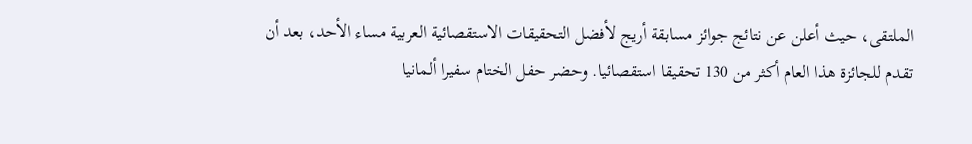الملتقى، حيث أعلن عن نتائج جوائز مسابقة أريج لأفضل التحقيقات الاستقصائية العربية مساء الأحد، بعد أن تقدم للجائزة هذا العام أكثر من 130 تحقيقا استقصائيا. وحضر حفل الختام سفيرا ألمانيا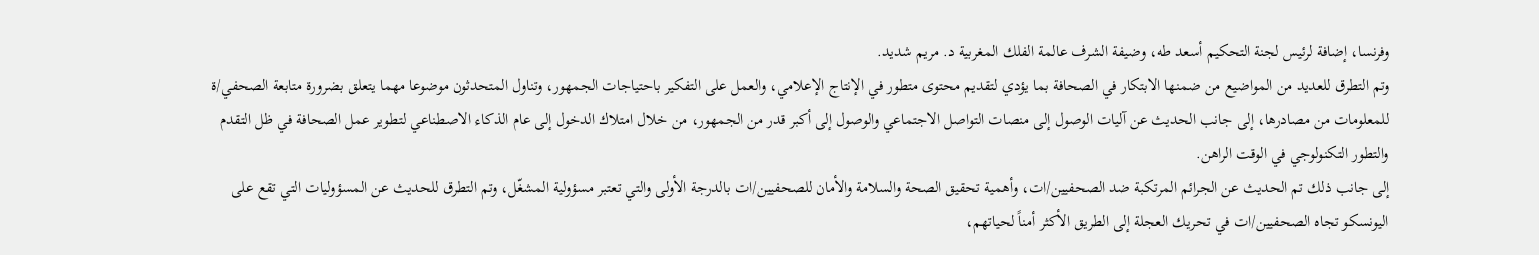وفرنسا، إضافة لرئيس لجنة التحكيم أسعد طه، وضيفة الشرف عالمة الفلك المغربية د. مريم شديد.
وتم التطرق للعديد من المواضيع من ضمنها الابتكار في الصحافة بما يؤدي لتقديم محتوى متطور في الإنتاج الإعلامي، والعمل على التفكير باحتياجات الجمهور، وتناول المتحدثون موضوعا مهما يتعلق بضرورة متابعة الصحفي/ة للمعلومات من مصادرها، إلى جانب الحديث عن آليات الوصول إلى منصات التواصل الاجتماعي والوصول إلى أكبر قدر من الجمهور، من خلال امتلاك الدخول إلى عام الذكاء الاصطناعي لتطوير عمل الصحافة في ظل التقدم والتطور التكنولوجي في الوقت الراهن.
إلى جانب ذلك تم الحديث عن الجرائم المرتكبة ضد الصحفيين/ات، وأهمية تحقيق الصحة والسلامة والأمان للصحفيين/ات بالدرجة الأولى والتي تعتبر مسؤولية المشغّل، وتم التطرق للحديث عن المسؤوليات التي تقع على اليونسكو تجاه الصحفيين/ات في تحريك العجلة إلى الطريق الأكثر أمناً لحياتهم،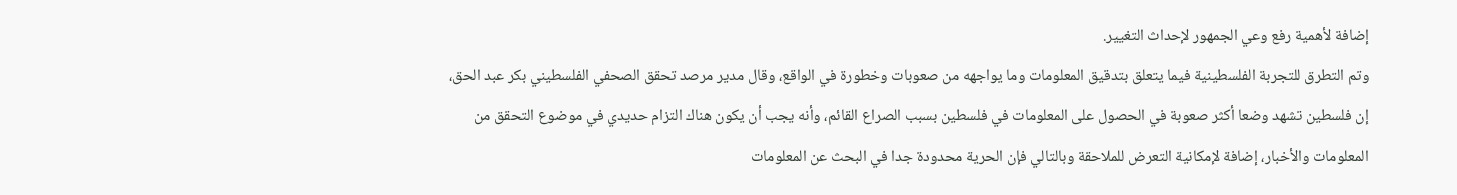إضافة لأهمية رفع وعي الجمهور لإحداث التغيير.
وتم التطرق للتجربة الفلسطينية فيما يتعلق بتدقيق المعلومات وما يواجهه من صعوبات وخطورة في الواقع، وقال مدير مرصد تحقق الصحفي الفلسطيني بكر عبد الحق، إن فلسطين تشهد وضعا أكثر صعوبة في الحصول على المعلومات في فلسطين بسبب الصراع القائم، وأنه يجب أن يكون هناك التزام حديدي في موضوع التحقق من المعلومات والأخبار، إضافة لإمكانية التعرض للملاحقة وبالتالي فإن الحرية محدودة جدا في البحث عن المعلومات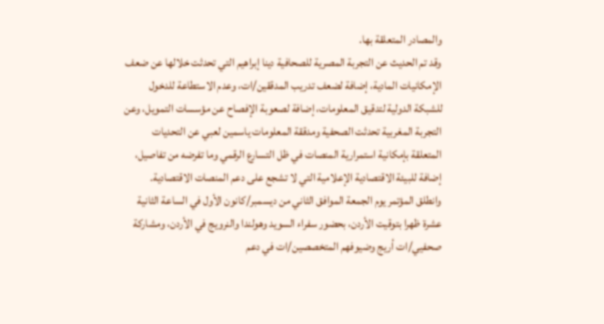والمصادر المتعلقة بها.
وقد تم الحديث عن التجربة المصرية للصحافية دينا إبراهيم التي تحدثت خلالها عن ضعف الإمكانيات المادية، إضافة لضعف تدريب المدققين/ات، وعدم الاستطاعة للدخول للشبكة الدولية لتدقيق المعلومات، إضافة لصعوبة الإفصاح عن مؤسسات التمويل، وعن التجربة المغربية تحدثت الصحفية ومدققة المعلومات ياسمين لعبي عن التحديات المتعلقة بإمكانية استمرارية المنصات في ظل التسارع الرقمي وما تفرضه من تفاصيل، إضافة للبيئة الاقتصادية الإعلامية التي لا تشجع على دعم المنصات الاقتصادية.
وانطلق المؤتمر يوم الجمعة الموافق الثاني من ديسمبر/كانون الأول في الساعة الثانية عشرة ظهرا بتوقيت الأردن، بحضور سفراء السويد وهولندا والنرويج في الأردن، ومشاركة صحفيي/ات أريج وضيوفهم المتخصصين/ات في دعم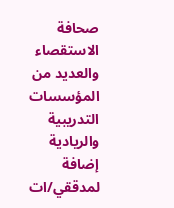صحافة الاستقصاء والعديد من المؤسسات التدريبية والريادية إضافة لمدققي/ات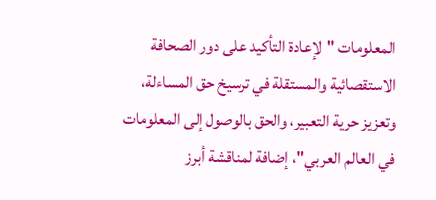المعلومات "لإعادة التأكيد على دور الصحافة الاستقصائية والمستقلة في ترسيخ حق المساءلة، وتعزيز حرية التعبير، والحق بالوصول إلى المعلومات في العالم العربي"، إضافة لمناقشة أبرز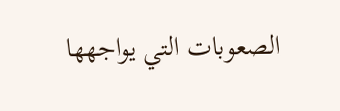الصعوبات التي يواجهها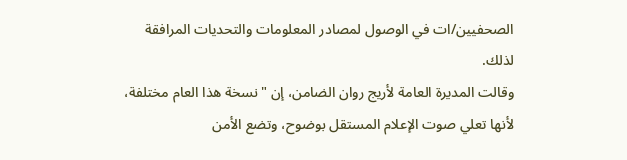الصحفيين/ات في الوصول لمصادر المعلومات والتحديات المرافقة لذلك.
وقالت المديرة العامة لأريج روان الضامن، إن "نسخة هذا العام مختلفة، لأنها تعلي صوت الإعلام المستقل بوضوح، وتضع الأمن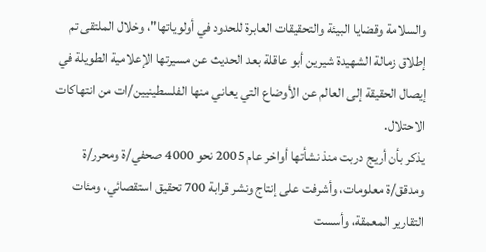والسلامة وقضايا البيئة والتحقيقات العابرة للحدود في أولوياتها"، وخلال الملتقى تم إطلاق زمالة الشهيدة شيرين أبو عاقلة بعد الحديث عن مسيرتها الإعلامية الطويلة في إيصال الحقيقة إلى العالم عن الأوضاع التي يعاني منها الفلسطينيين/ات من انتهاكات الاحتلال.
يذكر بأن أريج دربت منذ نشأتها أواخر عام 2005 نحو 4000 صحفي/ة ومحرر/ة ومدقق/ة معلومات، وأشرفت على إنتاج ونشر قرابة 700 تحقيق استقصائي، ومئات التقارير المعمقة، وأسست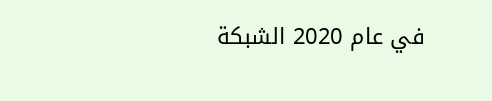في عام 2020 الشبكة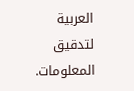العربية لتدقيق المعلومات.